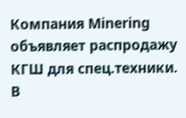Компания Minering объявляет распродажу КГШ для спец.техники.
В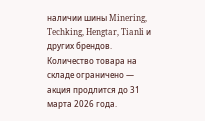наличии шины Minering, Techking, Hengtar, Tianli и других брендов.
Количество товара на складе ограничено — акция продлится до 31 марта 2026 года.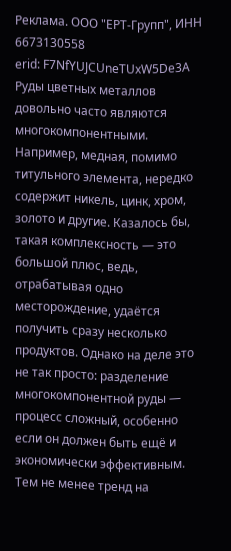Реклама. ООО "ЕРТ-Групп", ИНН 6673130558
erid: F7NfYUJCUneTUxW5De3A
Руды цветных металлов довольно часто являются многокомпонентными. Например, медная, помимо титульного элемента, нередко содержит никель, цинк, хром, золото и другие. Казалось бы, такая комплексность — это большой плюс, ведь, отрабатывая одно месторождение, удаётся получить сразу несколько продуктов. Однако на деле это не так просто: разделение многокомпонентной руды — процесс сложный, особенно если он должен быть ещё и экономически эффективным. Тем не менее тренд на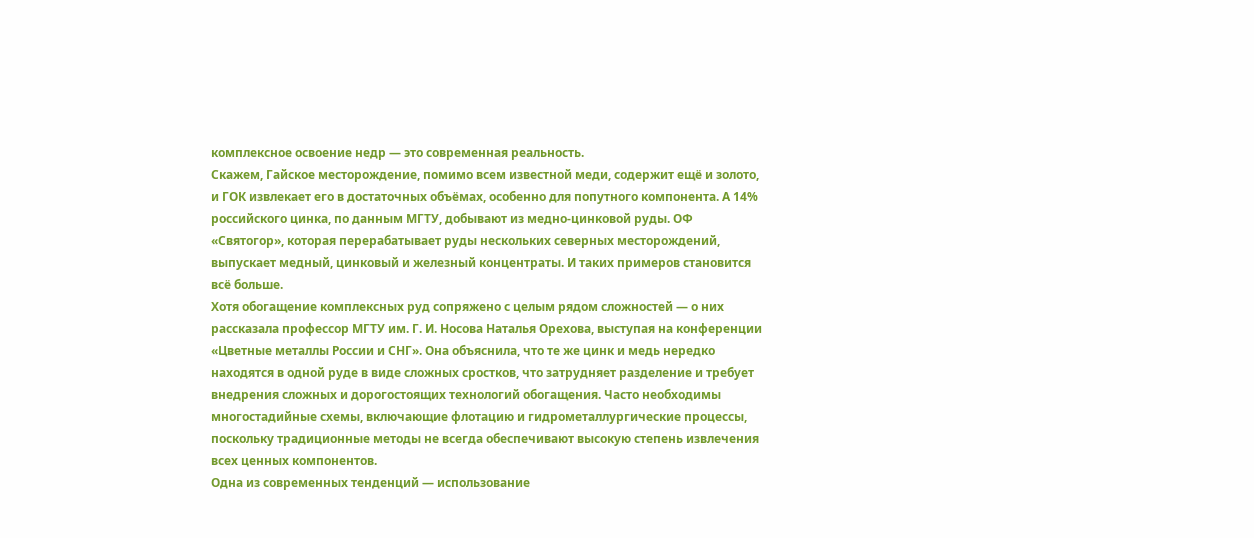комплексное освоение недр — это современная реальность.
Скажем, Гайское месторождение, помимо всем известной меди, содержит ещё и золото, и ГОК извлекает его в достаточных объёмах, особенно для попутного компонента. А 14% российского цинка, по данным МГТУ, добывают из медно-цинковой руды. ОФ «Святогор», которая перерабатывает руды нескольких северных месторождений, выпускает медный, цинковый и железный концентраты. И таких примеров становится всё больше.
Хотя обогащение комплексных руд сопряжено с целым рядом сложностей — о них рассказала профессор МГТУ им. Г. И. Носова Наталья Орехова, выступая на конференции «Цветные металлы России и СНГ». Она объяснила, что те же цинк и медь нередко находятся в одной руде в виде сложных сростков, что затрудняет разделение и требует внедрения сложных и дорогостоящих технологий обогащения. Часто необходимы многостадийные схемы, включающие флотацию и гидрометаллургические процессы, поскольку традиционные методы не всегда обеспечивают высокую степень извлечения всех ценных компонентов.
Одна из современных тенденций — использование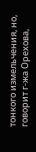тонкого измельчения, но, говорит г-жа Орехова,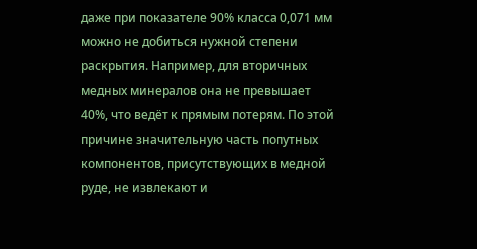даже при показателе 90% класса 0,071 мм можно не добиться нужной степени раскрытия. Например, для вторичных медных минералов она не превышает 40%, что ведёт к прямым потерям. По этой причине значительную часть попутных компонентов, присутствующих в медной руде, не извлекают и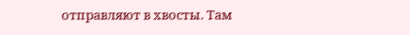отправляют в хвосты. Там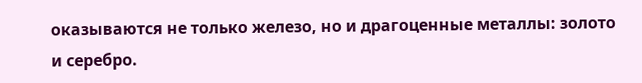оказываются не только железо, но и драгоценные металлы: золото и серебро.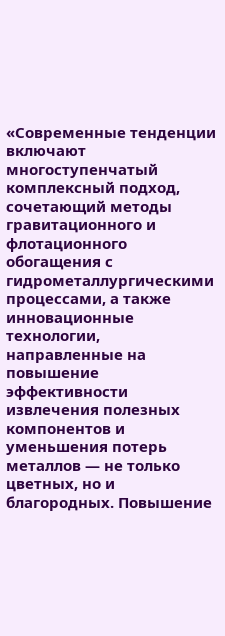«Современные тенденции включают многоступенчатый комплексный подход, сочетающий методы гравитационного и флотационного обогащения с гидрометаллургическими процессами, а также инновационные технологии, направленные на повышение эффективности извлечения полезных компонентов и уменьшения потерь металлов — не только цветных, но и благородных. Повышение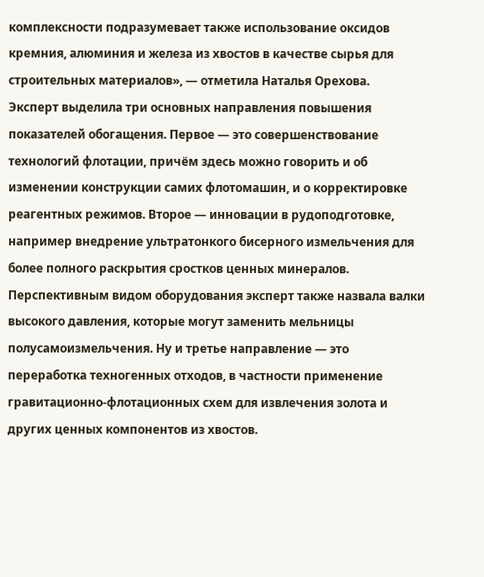комплексности подразумевает также использование оксидов кремния, алюминия и железа из хвостов в качестве сырья для строительных материалов», — отметила Наталья Орехова.
Эксперт выделила три основных направления повышения показателей обогащения. Первое — это совершенствование технологий флотации, причём здесь можно говорить и об изменении конструкции самих флотомашин, и о корректировке реагентных режимов. Второе — инновации в рудоподготовке, например внедрение ультратонкого бисерного измельчения для более полного раскрытия сростков ценных минералов.
Перспективным видом оборудования эксперт также назвала валки высокого давления, которые могут заменить мельницы полусамоизмельчения. Ну и третье направление — это переработка техногенных отходов, в частности применение гравитационно-флотационных схем для извлечения золота и других ценных компонентов из хвостов.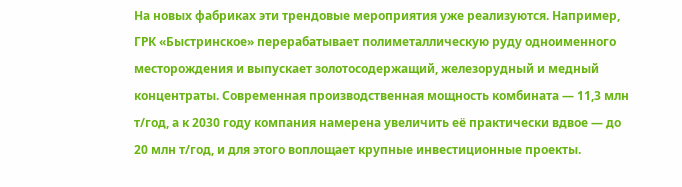На новых фабриках эти трендовые мероприятия уже реализуются. Например, ГРК «Быстринское» перерабатывает полиметаллическую руду одноименного месторождения и выпускает золотосодержащий, железорудный и медный концентраты. Современная производственная мощность комбината — 11,3 млн т/год, а к 2030 году компания намерена увеличить её практически вдвое — до 20 млн т/год, и для этого воплощает крупные инвестиционные проекты.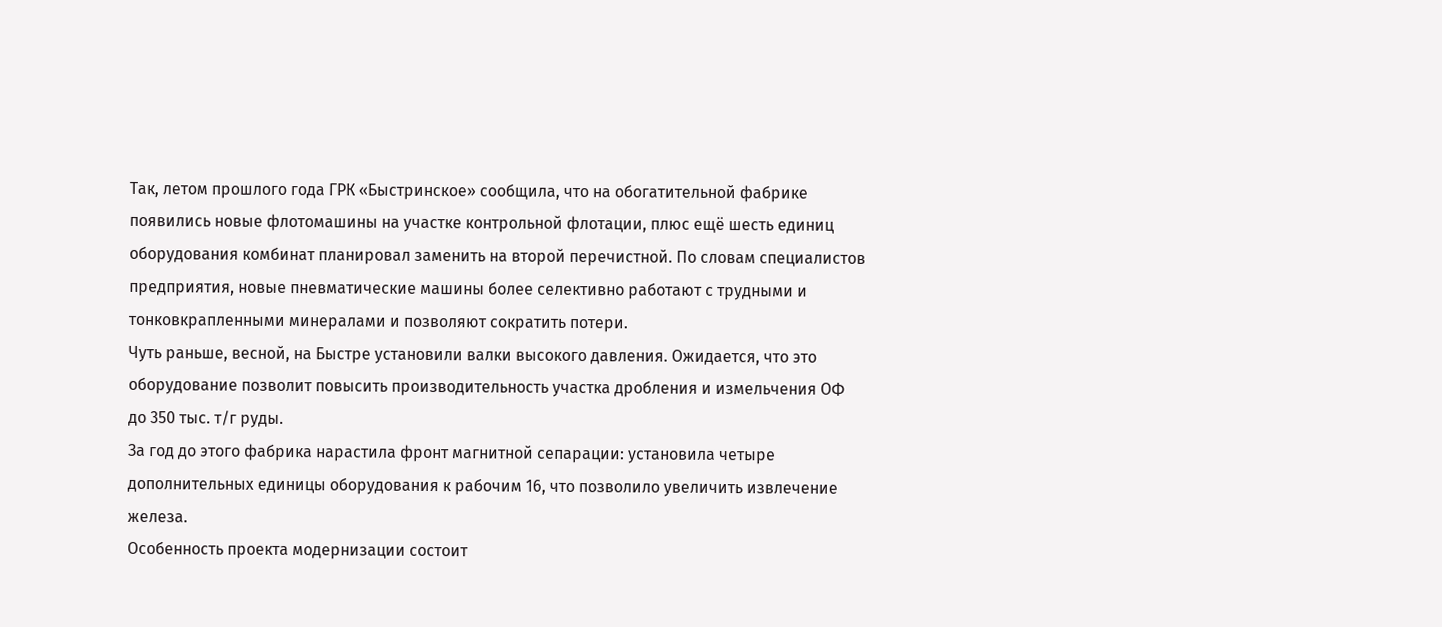Так, летом прошлого года ГРК «Быстринское» сообщила, что на обогатительной фабрике появились новые флотомашины на участке контрольной флотации, плюс ещё шесть единиц оборудования комбинат планировал заменить на второй перечистной. По словам специалистов предприятия, новые пневматические машины более селективно работают с трудными и тонковкрапленными минералами и позволяют сократить потери.
Чуть раньше, весной, на Быстре установили валки высокого давления. Ожидается, что это оборудование позволит повысить производительность участка дробления и измельчения ОФ до 350 тыс. т/г руды.
За год до этого фабрика нарастила фронт магнитной сепарации: установила четыре дополнительных единицы оборудования к рабочим 16, что позволило увеличить извлечение железа.
Особенность проекта модернизации состоит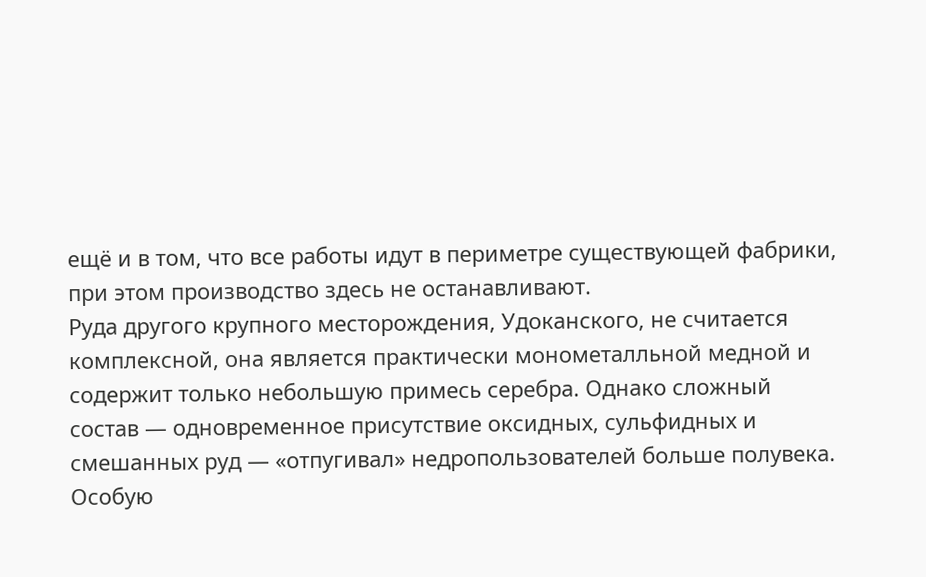ещё и в том, что все работы идут в периметре существующей фабрики, при этом производство здесь не останавливают.
Руда другого крупного месторождения, Удоканского, не считается комплексной, она является практически монометалльной медной и содержит только небольшую примесь серебра. Однако сложный состав — одновременное присутствие оксидных, сульфидных и смешанных руд — «отпугивал» недропользователей больше полувека. Особую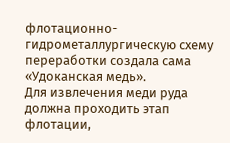флотационно-гидрометаллургическую схему переработки создала сама «Удоканская медь».
Для извлечения меди руда должна проходить этап флотации,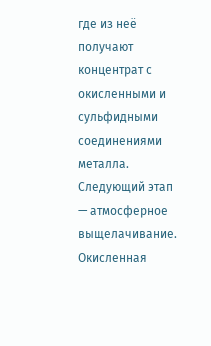где из неё получают концентрат с окисленными и сульфидными соединениями металла. Следующий этап — атмосферное выщелачивание. Окисленная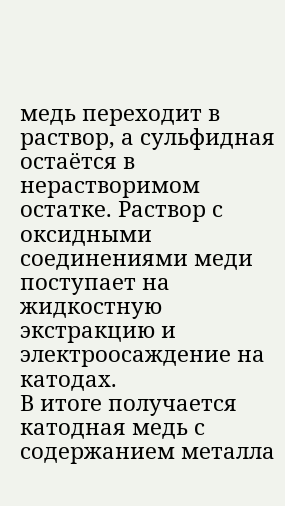медь переходит в раствор, а сульфидная остаётся в нерастворимом остатке. Раствор с оксидными соединениями меди поступает на жидкостную экстракцию и электроосаждение на катодах.
В итоге получается катодная медь с содержанием металла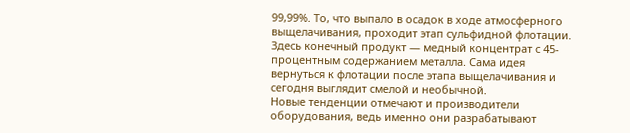99,99%. То, что выпало в осадок в ходе атмосферного выщелачивания, проходит этап сульфидной флотации. Здесь конечный продукт — медный концентрат с 45-процентным содержанием металла. Сама идея вернуться к флотации после этапа выщелачивания и сегодня выглядит смелой и необычной.
Новые тенденции отмечают и производители оборудования, ведь именно они разрабатывают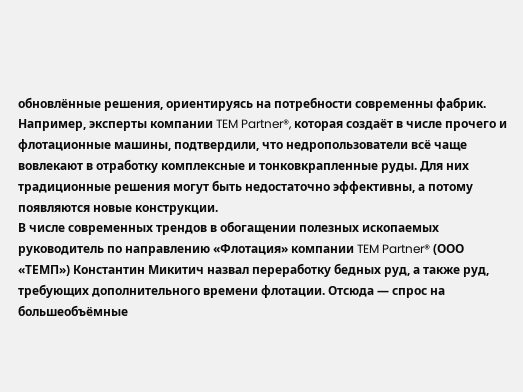обновлённые решения, ориентируясь на потребности современны фабрик. Например, эксперты компании TEM Partner®, которая создаёт в числе прочего и флотационные машины, подтвердили, что недропользователи всё чаще вовлекают в отработку комплексные и тонковкрапленные руды. Для них традиционные решения могут быть недостаточно эффективны, а потому появляются новые конструкции.
В числе современных трендов в обогащении полезных ископаемых руководитель по направлению «Флотация» компании TEM Partner® (ООО «ТЕМП») Константин Микитич назвал переработку бедных руд, а также руд, требующих дополнительного времени флотации. Отсюда — спрос на большеобъёмные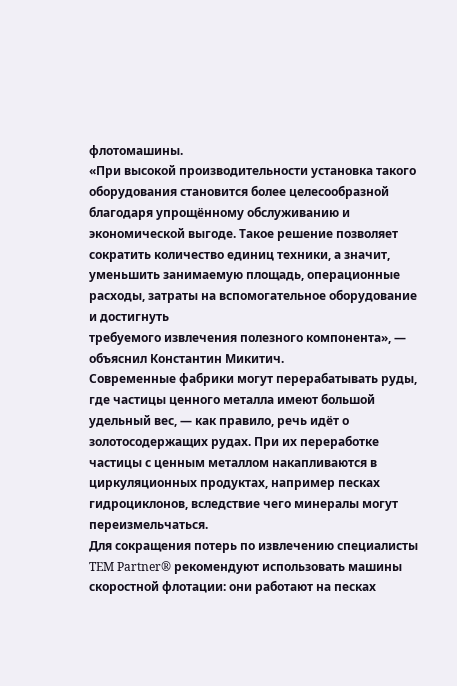флотомашины.
«При высокой производительности установка такого оборудования становится более целесообразной благодаря упрощённому обслуживанию и экономической выгоде. Такое решение позволяет сократить количество единиц техники, а значит, уменьшить занимаемую площадь, операционные расходы, затраты на вспомогательное оборудование и достигнуть
требуемого извлечения полезного компонента», — объяснил Константин Микитич.
Современные фабрики могут перерабатывать руды, где частицы ценного металла имеют большой удельный вес, — как правило, речь идёт о золотосодержащих рудах. При их переработке частицы с ценным металлом накапливаются в циркуляционных продуктах, например песках гидроциклонов, вследствие чего минералы могут переизмельчаться.
Для сокращения потерь по извлечению специалисты TEM Partner® рекомендуют использовать машины скоростной флотации: они работают на песках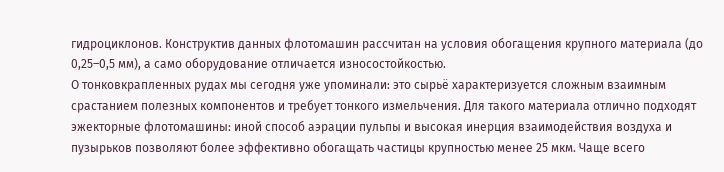гидроциклонов. Конструктив данных флотомашин рассчитан на условия обогащения крупного материала (до 0,25–0,5 мм), а само оборудование отличается износостойкостью.
О тонковкрапленных рудах мы сегодня уже упоминали: это сырьё характеризуется сложным взаимным срастанием полезных компонентов и требует тонкого измельчения. Для такого материала отлично подходят эжекторные флотомашины: иной способ аэрации пульпы и высокая инерция взаимодействия воздуха и пузырьков позволяют более эффективно обогащать частицы крупностью менее 25 мкм. Чаще всего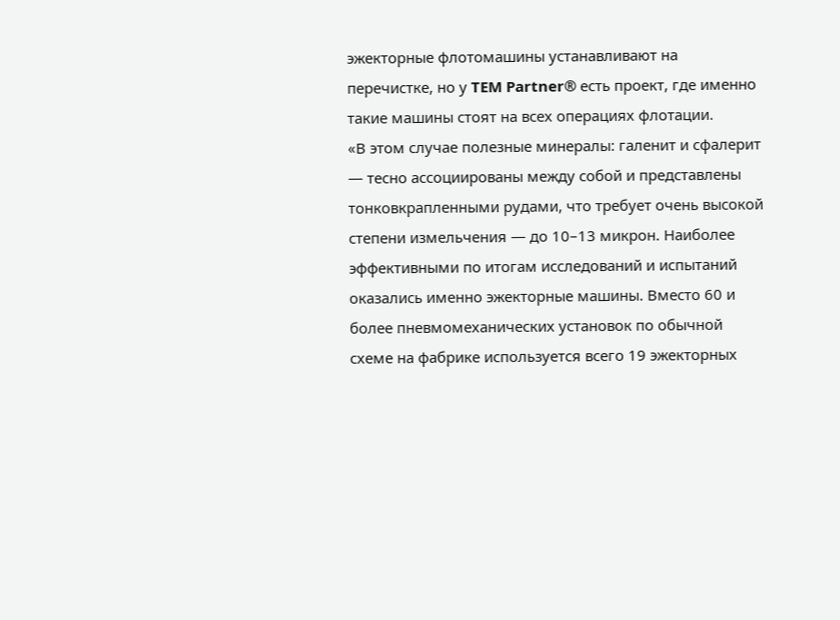эжекторные флотомашины устанавливают на перечистке, но у TEM Partner® есть проект, где именно такие машины стоят на всех операциях флотации.
«В этом случае полезные минералы: галенит и сфалерит — тесно ассоциированы между собой и представлены тонковкрапленными рудами, что требует очень высокой степени измельчения — до 10–13 микрон. Наиболее эффективными по итогам исследований и испытаний оказались именно эжекторные машины. Вместо 60 и более пневмомеханических установок по обычной схеме на фабрике используется всего 19 эжекторных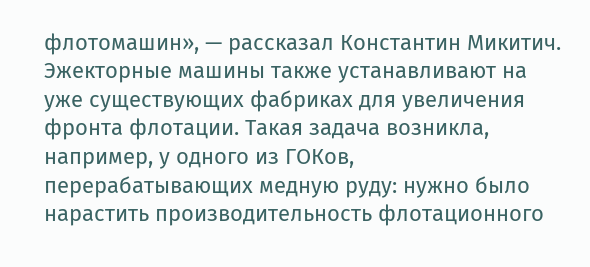флотомашин», — рассказал Константин Микитич.
Эжекторные машины также устанавливают на уже существующих фабриках для увеличения фронта флотации. Такая задача возникла, например, у одного из ГОКов, перерабатывающих медную руду: нужно было нарастить производительность флотационного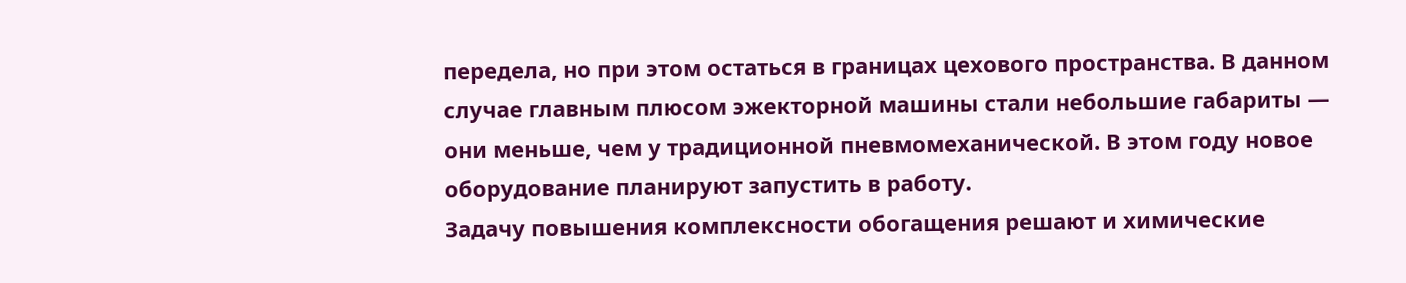передела, но при этом остаться в границах цехового пространства. В данном случае главным плюсом эжекторной машины стали небольшие габариты — они меньше, чем у традиционной пневмомеханической. В этом году новое оборудование планируют запустить в работу.
Задачу повышения комплексности обогащения решают и химические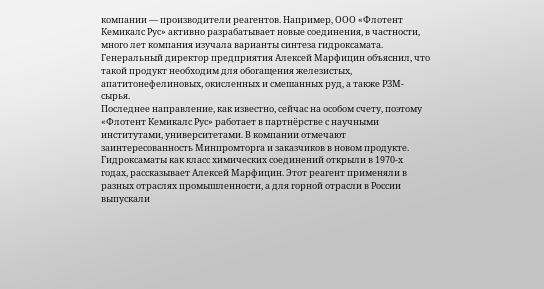компании — производители реагентов. Например, ООО «Флотент Кемикалс Рус» активно разрабатывает новые соединения, в частности, много лет компания изучала варианты синтеза гидроксамата. Генеральный директор предприятия Алексей Марфицин объяснил, что такой продукт необходим для обогащения железистых, апатитонефелиновых, окисленных и смешанных руд, а также РЗМ-сырья.
Последнее направление, как известно, сейчас на особом счету, поэтому «Флотент Кемикалс Рус» работает в партнёрстве с научными институтами, университетами. В компании отмечают заинтересованность Минпромторга и заказчиков в новом продукте.
Гидроксаматы как класс химических соединений открыли в 1970-х годах, рассказывает Алексей Марфицин. Этот реагент применяли в разных отраслях промышленности, а для горной отрасли в России выпускали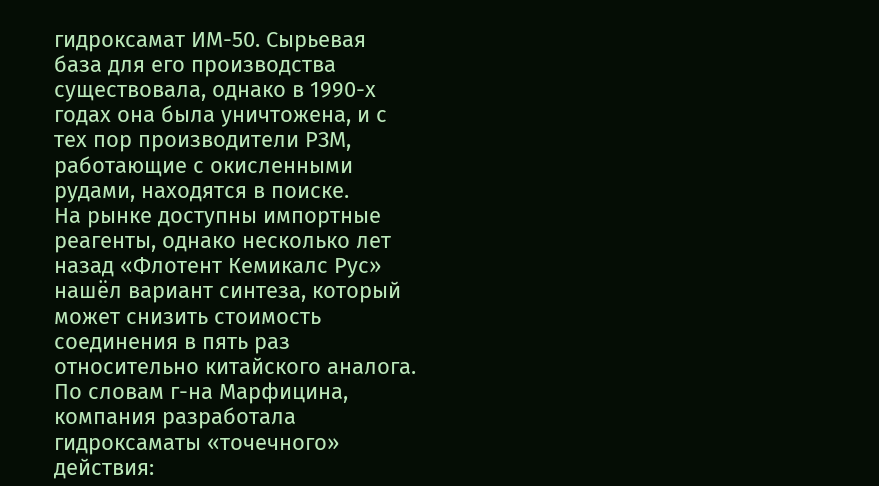гидроксамат ИМ-50. Сырьевая база для его производства существовала, однако в 1990-х годах она была уничтожена, и с тех пор производители РЗМ, работающие с окисленными рудами, находятся в поиске.
На рынке доступны импортные реагенты, однако несколько лет назад «Флотент Кемикалс Рус» нашёл вариант синтеза, который может снизить стоимость соединения в пять раз относительно китайского аналога.
По словам г-на Марфицина, компания разработала гидроксаматы «точечного» действия: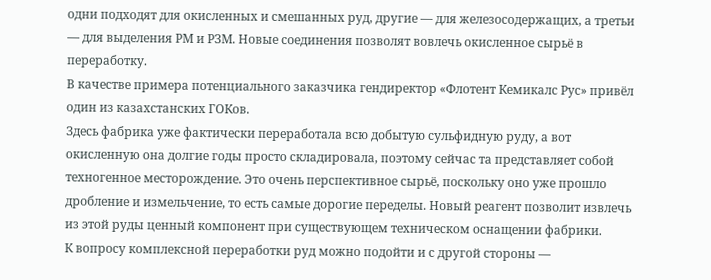одни подходят для окисленных и смешанных руд, другие — для железосодержащих, а третьи — для выделения РМ и РЗМ. Новые соединения позволят вовлечь окисленное сырьё в переработку.
В качестве примера потенциального заказчика гендиректор «Флотент Кемикалс Рус» привёл один из казахстанских ГОКов.
Здесь фабрика уже фактически переработала всю добытую сульфидную руду, а вот окисленную она долгие годы просто складировала, поэтому сейчас та представляет собой техногенное месторождение. Это очень перспективное сырьё, поскольку оно уже прошло дробление и измельчение, то есть самые дорогие переделы. Новый реагент позволит извлечь из этой руды ценный компонент при существующем техническом оснащении фабрики.
К вопросу комплексной переработки руд можно подойти и с другой стороны —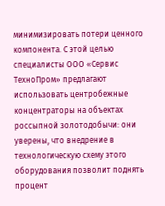минимизировать потери ценного компонента. С этой целью специалисты ООО «Сервис ТехноПром» предлагают использовать центробежные концентраторы на объектах россыпной золотодобычи: они уверены, что внедрение в технологическую схему этого оборудования позволит поднять процент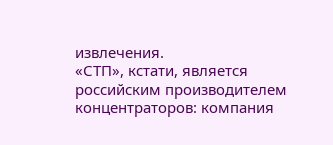извлечения.
«СТП», кстати, является российским производителем концентраторов: компания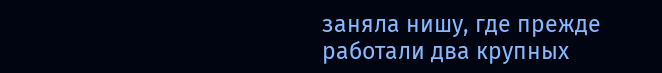заняла нишу, где прежде работали два крупных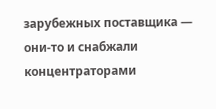зарубежных поставщика — они-то и снабжали концентраторами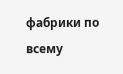фабрики по всему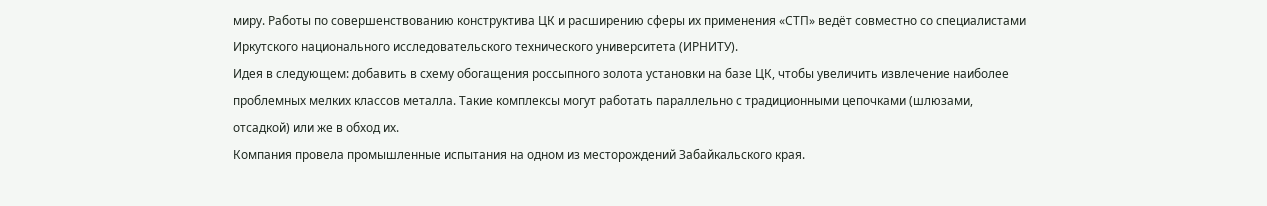миру. Работы по совершенствованию конструктива ЦК и расширению сферы их применения «СТП» ведёт совместно со специалистами Иркутского национального исследовательского технического университета (ИРНИТУ).
Идея в следующем: добавить в схему обогащения россыпного золота установки на базе ЦК, чтобы увеличить извлечение наиболее проблемных мелких классов металла. Такие комплексы могут работать параллельно с традиционными цепочками (шлюзами, отсадкой) или же в обход их.
Компания провела промышленные испытания на одном из месторождений Забайкальского края.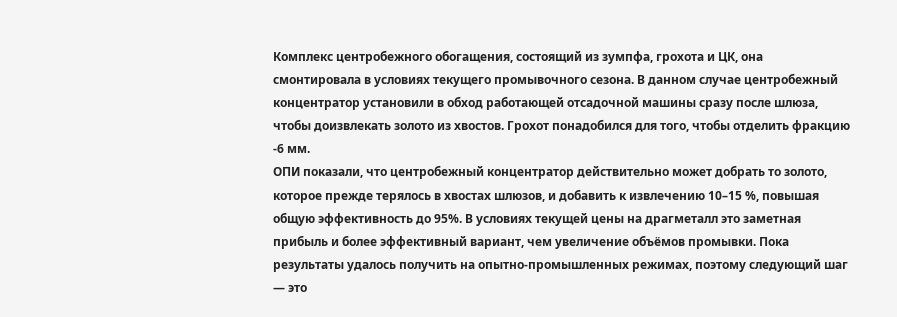Комплекс центробежного обогащения, состоящий из зумпфа, грохота и ЦК, она смонтировала в условиях текущего промывочного сезона. В данном случае центробежный концентратор установили в обход работающей отсадочной машины сразу после шлюза, чтобы доизвлекать золото из хвостов. Грохот понадобился для того, чтобы отделить фракцию -6 мм.
ОПИ показали, что центробежный концентратор действительно может добрать то золото, которое прежде терялось в хвостах шлюзов, и добавить к извлечению 10–15 %, повышая общую эффективность до 95%. В условиях текущей цены на драгметалл это заметная прибыль и более эффективный вариант, чем увеличение объёмов промывки. Пока результаты удалось получить на опытно-промышленных режимах, поэтому следующий шаг — это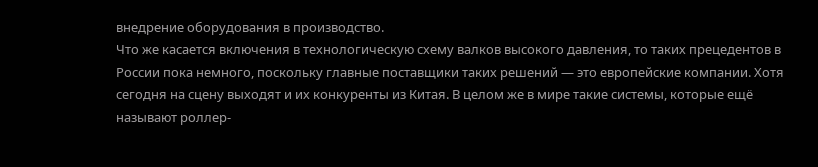внедрение оборудования в производство.
Что же касается включения в технологическую схему валков высокого давления, то таких прецедентов в России пока немного, поскольку главные поставщики таких решений — это европейские компании. Хотя сегодня на сцену выходят и их конкуренты из Китая. В целом же в мире такие системы, которые ещё называют роллер-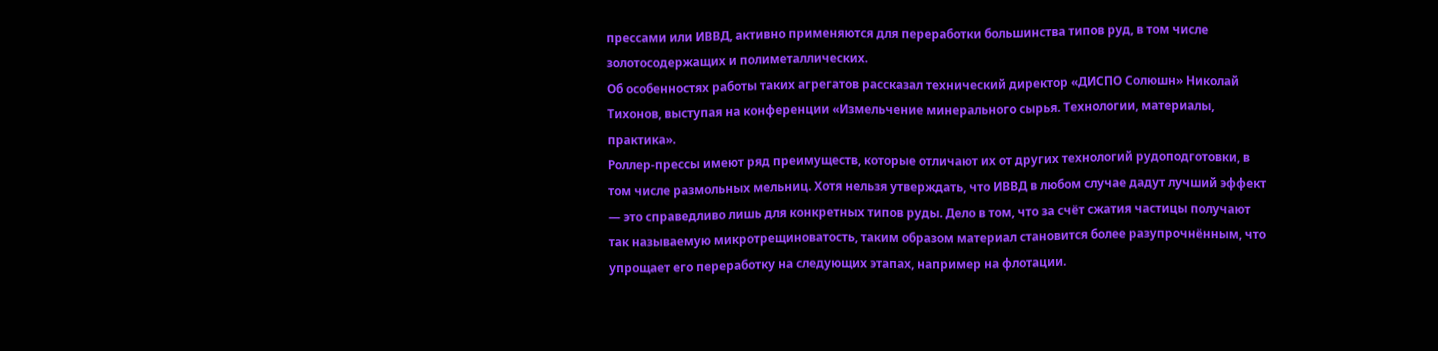прессами или ИВВД, активно применяются для переработки большинства типов руд, в том числе золотосодержащих и полиметаллических.
Об особенностях работы таких агрегатов рассказал технический директор «ДИСПО Солюшн» Николай Тихонов, выступая на конференции «Измельчение минерального сырья. Технологии, материалы, практика».
Роллер-прессы имеют ряд преимуществ, которые отличают их от других технологий рудоподготовки, в том числе размольных мельниц. Хотя нельзя утверждать, что ИВВД в любом случае дадут лучший эффект — это справедливо лишь для конкретных типов руды. Дело в том, что за счёт сжатия частицы получают так называемую микротрещиноватость, таким образом материал становится более разупрочнённым, что упрощает его переработку на следующих этапах, например на флотации.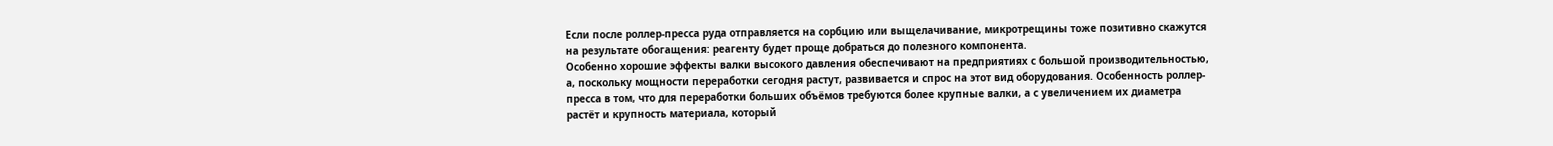Если после роллер-пресса руда отправляется на сорбцию или выщелачивание, микротрещины тоже позитивно скажутся на результате обогащения: реагенту будет проще добраться до полезного компонента.
Особенно хорошие эффекты валки высокого давления обеспечивают на предприятиях с большой производительностью, а, поскольку мощности переработки сегодня растут, развивается и спрос на этот вид оборудования. Особенность роллер-пресса в том, что для переработки больших объёмов требуются более крупные валки, а с увеличением их диаметра растёт и крупность материала, который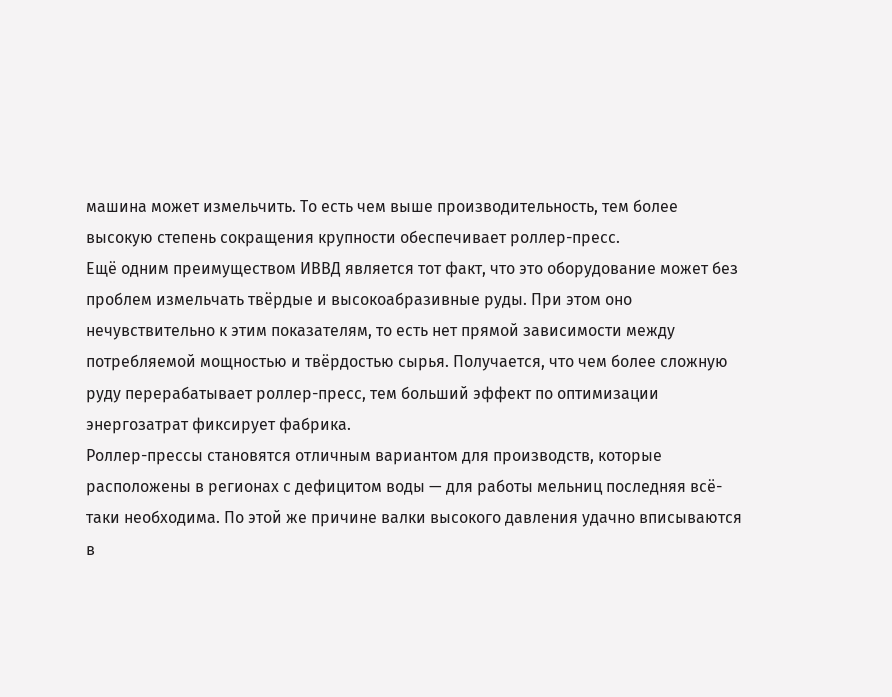машина может измельчить. То есть чем выше производительность, тем более высокую степень сокращения крупности обеспечивает роллер-пресс.
Ещё одним преимуществом ИВВД является тот факт, что это оборудование может без проблем измельчать твёрдые и высокоабразивные руды. При этом оно нечувствительно к этим показателям, то есть нет прямой зависимости между потребляемой мощностью и твёрдостью сырья. Получается, что чем более сложную руду перерабатывает роллер-пресс, тем больший эффект по оптимизации энергозатрат фиксирует фабрика.
Роллер-прессы становятся отличным вариантом для производств, которые расположены в регионах с дефицитом воды — для работы мельниц последняя всё-таки необходима. По этой же причине валки высокого давления удачно вписываются в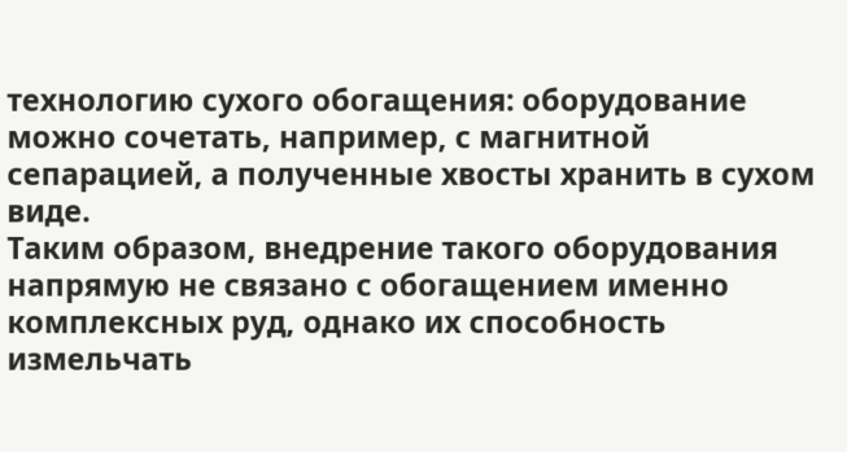технологию сухого обогащения: оборудование можно сочетать, например, с магнитной сепарацией, а полученные хвосты хранить в сухом виде.
Таким образом, внедрение такого оборудования напрямую не связано с обогащением именно комплексных руд, однако их способность измельчать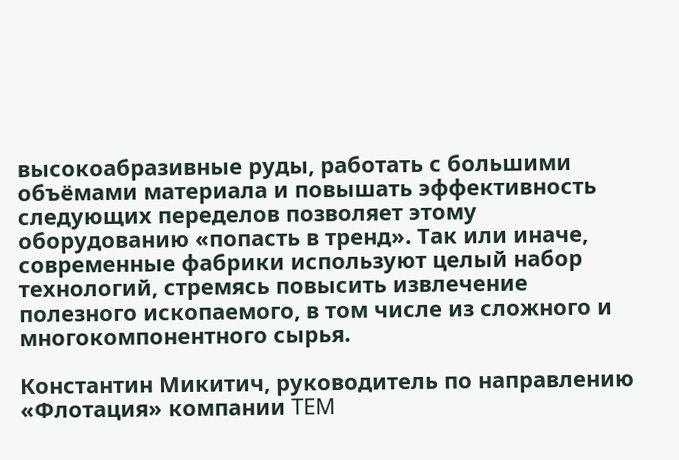высокоабразивные руды, работать с большими объёмами материала и повышать эффективность следующих переделов позволяет этому оборудованию «попасть в тренд». Так или иначе, современные фабрики используют целый набор технологий, стремясь повысить извлечение полезного ископаемого, в том числе из сложного и многокомпонентного сырья.

Константин Микитич, руководитель по направлению «Флотация» компании TEM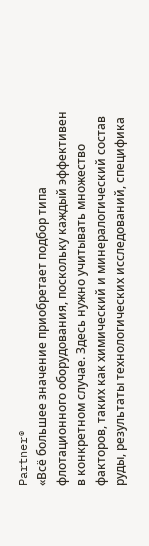Partner®
«Всё большее значение приобретает подбор типа флотационного оборудования, поскольку каждый эффективен в конкретном случае. Здесь нужно учитывать множество факторов, таких как химический и минералогический состав руды, результаты технологических исследований, специфика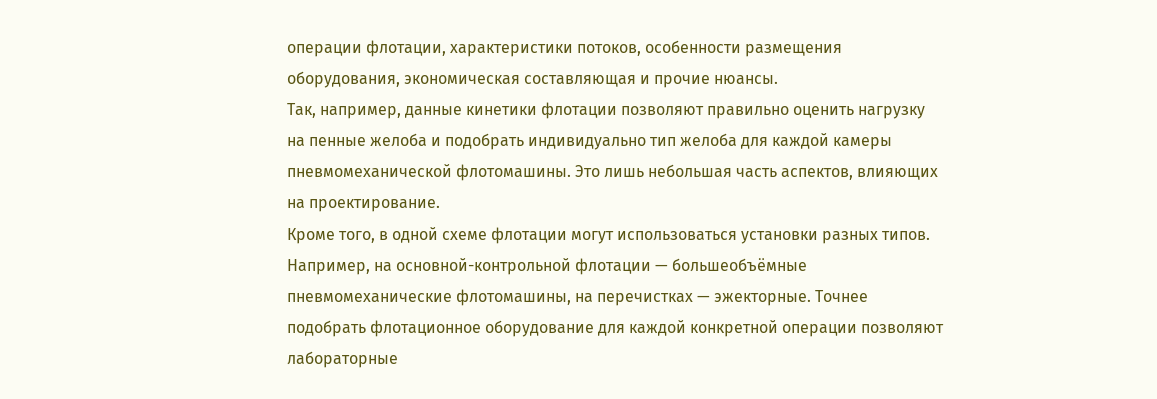операции флотации, характеристики потоков, особенности размещения оборудования, экономическая составляющая и прочие нюансы.
Так, например, данные кинетики флотации позволяют правильно оценить нагрузку на пенные желоба и подобрать индивидуально тип желоба для каждой камеры пневмомеханической флотомашины. Это лишь небольшая часть аспектов, влияющих на проектирование.
Кроме того, в одной схеме флотации могут использоваться установки разных типов. Например, на основной-контрольной флотации — большеобъёмные пневмомеханические флотомашины, на перечистках — эжекторные. Точнее подобрать флотационное оборудование для каждой конкретной операции позволяют лабораторные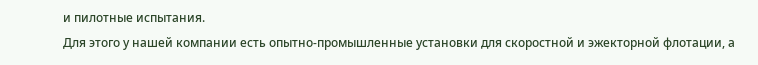и пилотные испытания.
Для этого у нашей компании есть опытно-промышленные установки для скоростной и эжекторной флотации, а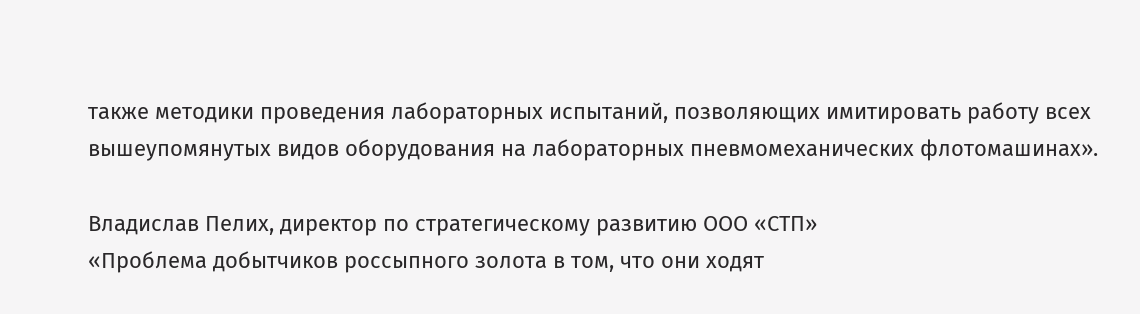также методики проведения лабораторных испытаний, позволяющих имитировать работу всех вышеупомянутых видов оборудования на лабораторных пневмомеханических флотомашинах».

Владислав Пелих, директор по стратегическому развитию ООО «СТП»
«Проблема добытчиков россыпного золота в том, что они ходят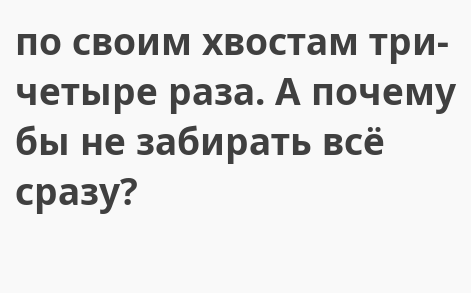по своим хвостам три-четыре раза. А почему бы не забирать всё сразу?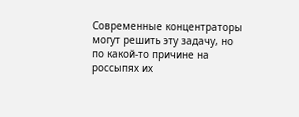Современные концентраторы могут решить эту задачу, но по какой-то причине на россыпях их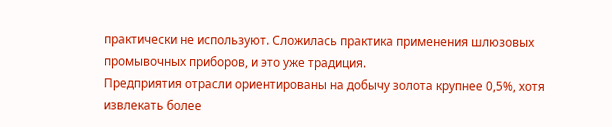практически не используют. Сложилась практика применения шлюзовых промывочных приборов, и это уже традиция.
Предприятия отрасли ориентированы на добычу золота крупнее 0,5%, хотя извлекать более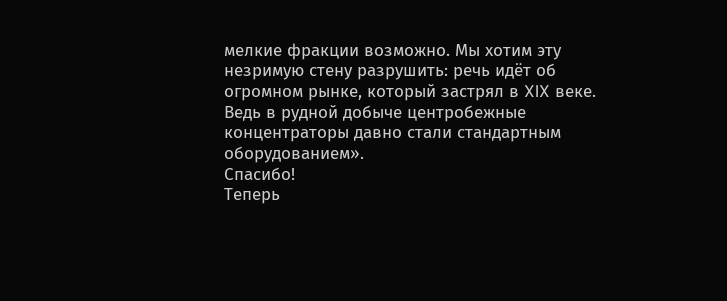мелкие фракции возможно. Мы хотим эту незримую стену разрушить: речь идёт об огромном рынке, который застрял в XIX веке. Ведь в рудной добыче центробежные концентраторы давно стали стандартным оборудованием».
Спасибо!
Теперь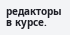редакторы в курсе.